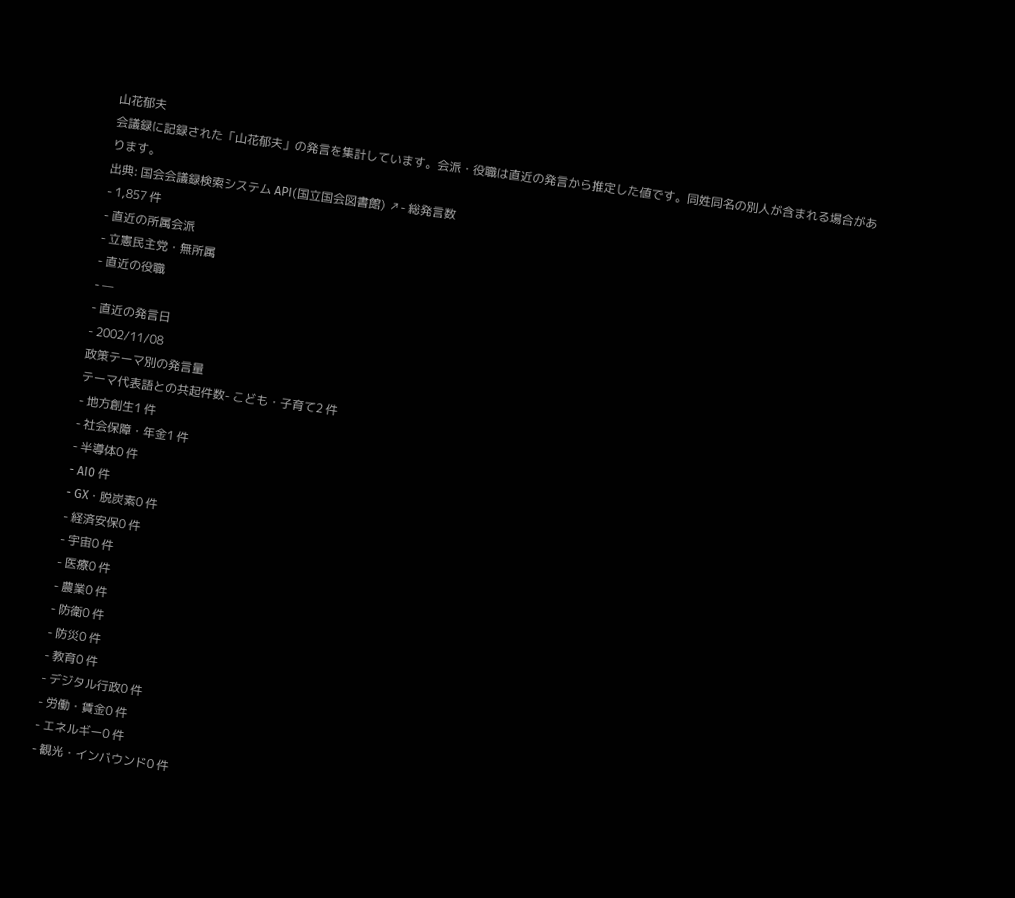山花郁夫
会議録に記録された「山花郁夫」の発言を集計しています。会派・役職は直近の発言から推定した値です。同姓同名の別人が含まれる場合があります。
出典: 国会会議録検索システム API(国立国会図書館) ↗- 総発言数
- 1,857 件
- 直近の所属会派
- 立憲民主党・無所属
- 直近の役職
- —
- 直近の発言日
- 2002/11/08
政策テーマ別の発言量
テーマ代表語との共起件数- こども・子育て2 件
- 地方創生1 件
- 社会保障・年金1 件
- 半導体0 件
- AI0 件
- GX・脱炭素0 件
- 経済安保0 件
- 宇宙0 件
- 医療0 件
- 農業0 件
- 防衛0 件
- 防災0 件
- 教育0 件
- デジタル行政0 件
- 労働・賃金0 件
- エネルギー0 件
- 観光・インバウンド0 件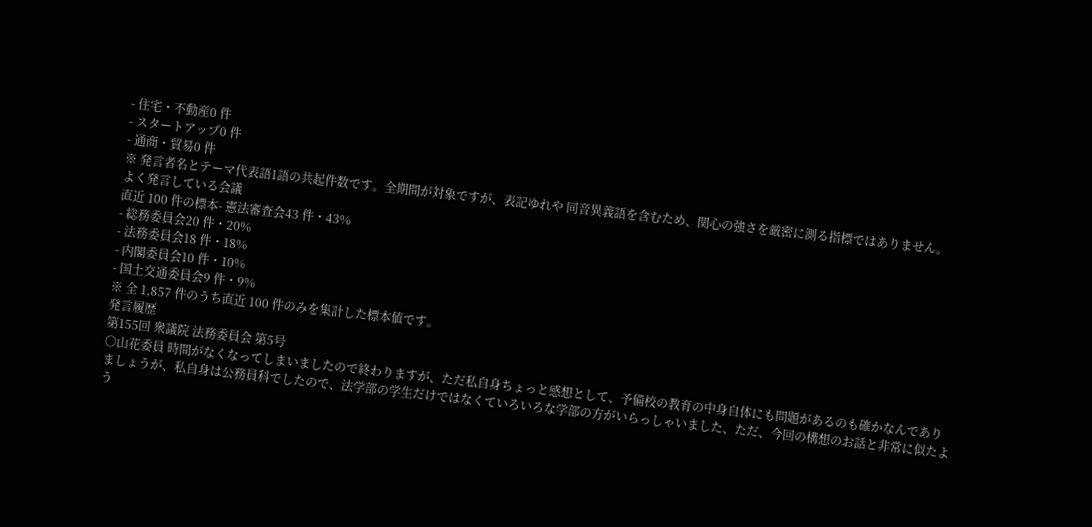- 住宅・不動産0 件
- スタートアップ0 件
- 通商・貿易0 件
※ 発言者名とテーマ代表語1語の共起件数です。全期間が対象ですが、表記ゆれや 同音異義語を含むため、関心の強さを厳密に測る指標ではありません。
よく発言している会議
直近 100 件の標本- 憲法審査会43 件・43%
- 総務委員会20 件・20%
- 法務委員会18 件・18%
- 内閣委員会10 件・10%
- 国土交通委員会9 件・9%
※ 全 1,857 件のうち直近 100 件のみを集計した標本値です。
発言履歴
第155回 衆議院 法務委員会 第5号
○山花委員 時間がなくなってしまいましたので終わりますが、ただ私自身ちょっと感想として、予備校の教育の中身自体にも問題があるのも確かなんでありましょうが、私自身は公務員科でしたので、法学部の学生だけではなくていろいろな学部の方がいらっしゃいました、ただ、今回の構想のお話と非常に似たよう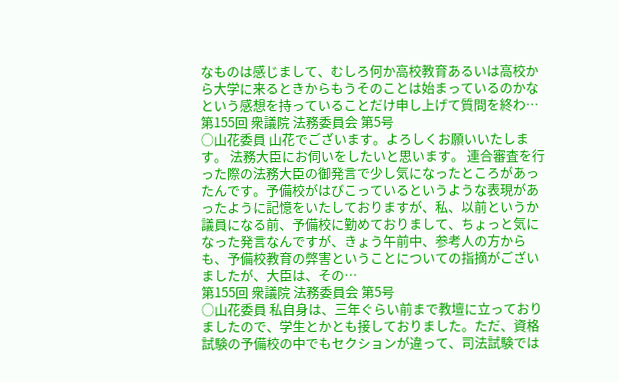なものは感じまして、むしろ何か高校教育あるいは高校から大学に来るときからもうそのことは始まっているのかなという感想を持っていることだけ申し上げて質問を終わ…
第155回 衆議院 法務委員会 第5号
○山花委員 山花でございます。よろしくお願いいたします。 法務大臣にお伺いをしたいと思います。 連合審査を行った際の法務大臣の御発言で少し気になったところがあったんです。予備校がはびこっているというような表現があったように記憶をいたしておりますが、私、以前というか議員になる前、予備校に勤めておりまして、ちょっと気になった発言なんですが、きょう午前中、参考人の方からも、予備校教育の弊害ということについての指摘がございましたが、大臣は、その…
第155回 衆議院 法務委員会 第5号
○山花委員 私自身は、三年ぐらい前まで教壇に立っておりましたので、学生とかとも接しておりました。ただ、資格試験の予備校の中でもセクションが違って、司法試験では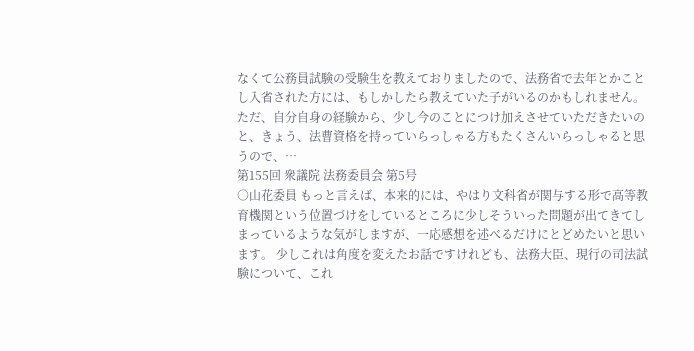なくて公務員試験の受験生を教えておりましたので、法務省で去年とかことし入省された方には、もしかしたら教えていた子がいるのかもしれません。 ただ、自分自身の経験から、少し今のことにつけ加えさせていただきたいのと、きょう、法曹資格を持っていらっしゃる方もたくさんいらっしゃると思うので、…
第155回 衆議院 法務委員会 第5号
○山花委員 もっと言えば、本来的には、やはり文科省が関与する形で高等教育機関という位置づけをしているところに少しそういった問題が出てきてしまっているような気がしますが、一応感想を述べるだけにとどめたいと思います。 少しこれは角度を変えたお話ですけれども、法務大臣、現行の司法試験について、これ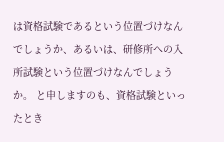は資格試験であるという位置づけなんでしょうか、あるいは、研修所への入所試験という位置づけなんでしょうか。 と申しますのも、資格試験といったとき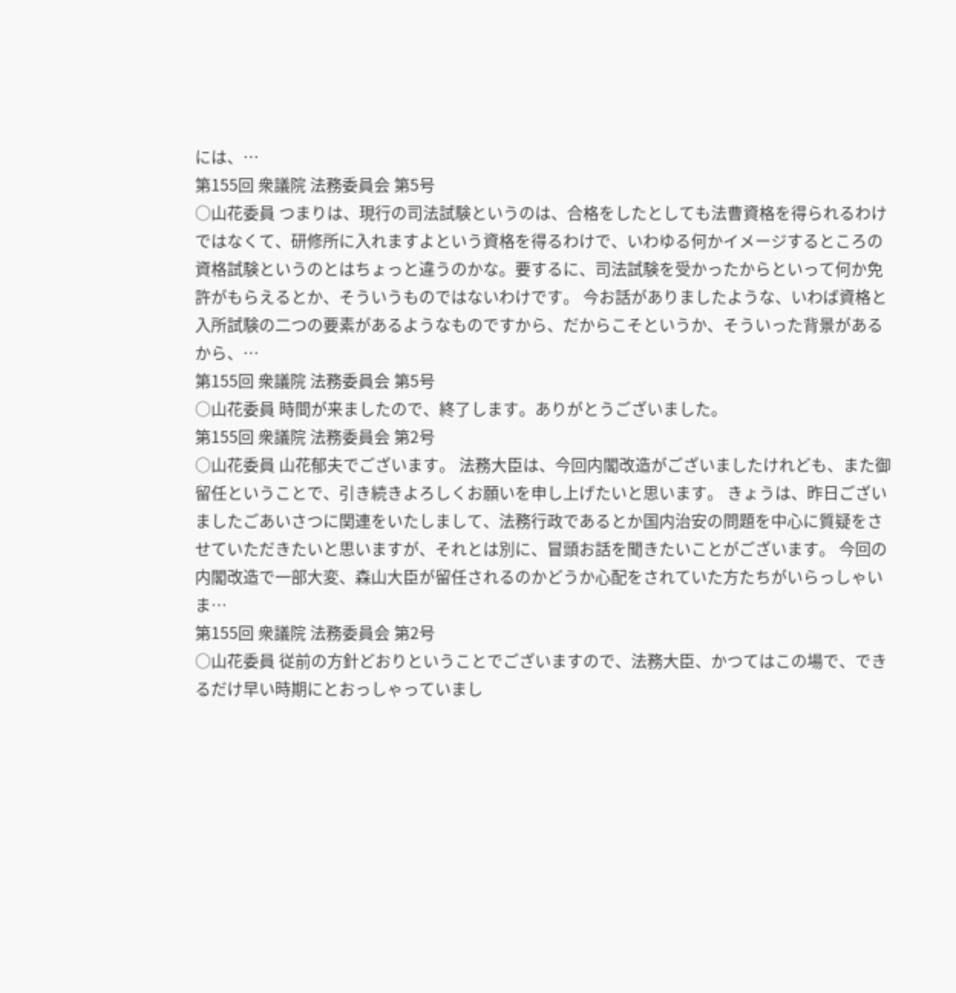には、…
第155回 衆議院 法務委員会 第5号
○山花委員 つまりは、現行の司法試験というのは、合格をしたとしても法曹資格を得られるわけではなくて、研修所に入れますよという資格を得るわけで、いわゆる何かイメージするところの資格試験というのとはちょっと違うのかな。要するに、司法試験を受かったからといって何か免許がもらえるとか、そういうものではないわけです。 今お話がありましたような、いわば資格と入所試験の二つの要素があるようなものですから、だからこそというか、そういった背景があるから、…
第155回 衆議院 法務委員会 第5号
○山花委員 時間が来ましたので、終了します。ありがとうございました。
第155回 衆議院 法務委員会 第2号
○山花委員 山花郁夫でございます。 法務大臣は、今回内閣改造がございましたけれども、また御留任ということで、引き続きよろしくお願いを申し上げたいと思います。 きょうは、昨日ございましたごあいさつに関連をいたしまして、法務行政であるとか国内治安の問題を中心に質疑をさせていただきたいと思いますが、それとは別に、冒頭お話を聞きたいことがございます。 今回の内閣改造で一部大変、森山大臣が留任されるのかどうか心配をされていた方たちがいらっしゃいま…
第155回 衆議院 法務委員会 第2号
○山花委員 従前の方針どおりということでございますので、法務大臣、かつてはこの場で、できるだけ早い時期にとおっしゃっていまし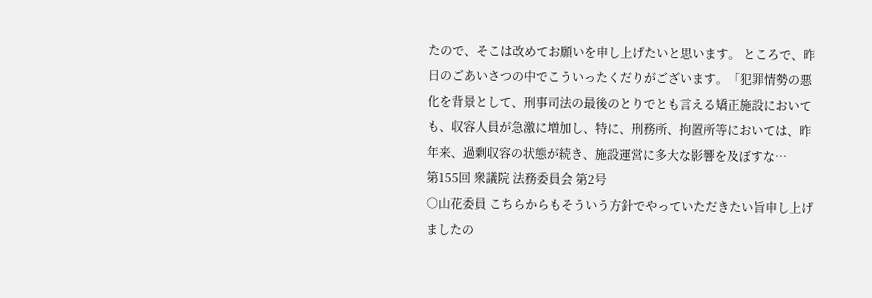たので、そこは改めてお願いを申し上げたいと思います。 ところで、昨日のごあいさつの中でこういったくだりがございます。「犯罪情勢の悪化を背景として、刑事司法の最後のとりでとも言える矯正施設においても、収容人員が急激に増加し、特に、刑務所、拘置所等においては、昨年来、過剰収容の状態が続き、施設運営に多大な影響を及ぼすな…
第155回 衆議院 法務委員会 第2号
○山花委員 こちらからもそういう方針でやっていただきたい旨申し上げましたの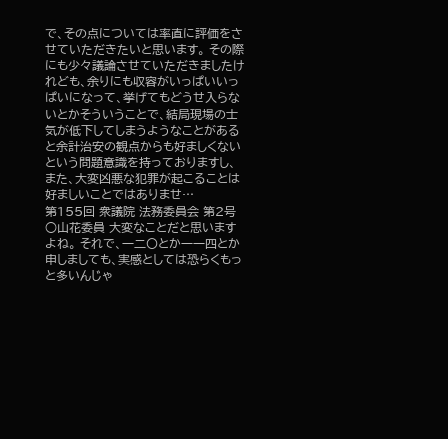で、その点については率直に評価をさせていただきたいと思います。 その際にも少々議論させていただきましたけれども、余りにも収容がいっぱいいっぱいになって、挙げてもどうせ入らないとかそういうことで、結局現場の士気が低下してしまうようなことがあると余計治安の観点からも好ましくないという問題意識を持っておりますし、また、大変凶悪な犯罪が起こることは好ましいことではありませ…
第155回 衆議院 法務委員会 第2号
○山花委員 大変なことだと思いますよね。 それで、一二〇とか一一四とか申しましても、実感としては恐らくもっと多いんじゃ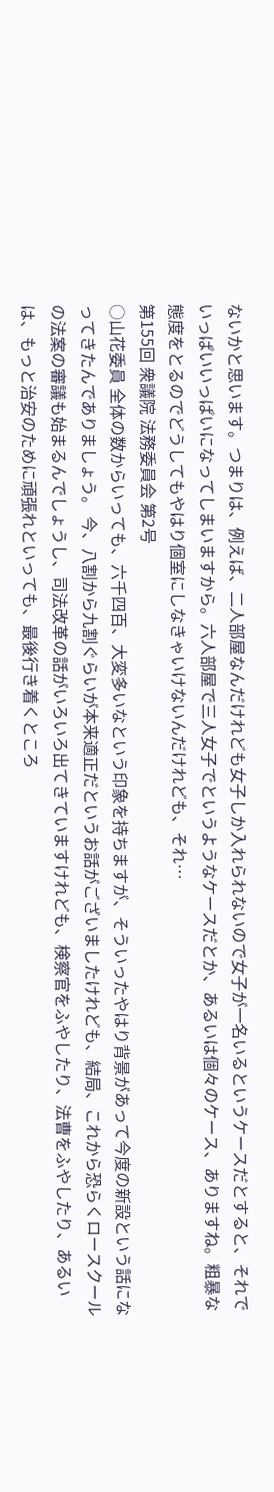ないかと思います。つまりは、例えば、二人部屋なんだけれども女子しか入れられないので女子が一名いるというケースだとすると、それでいっぱいいっぱいになってしまいますから。六人部屋で三人女子でというようなケースだとか、あるいは個々のケース、ありますね。粗暴な態度をとるのでどうしてもやはり個室にしなきゃいけないんだけれども、それ…
第155回 衆議院 法務委員会 第2号
○山花委員 全体の数からいっても、六千四百、大変多いなという印象を持ちますが、そういったやはり背景があって今度の新設という話になってきたんでありましょう。 今、八割から九割ぐらいが本来適正だというお話がございましたけれども、結局、これから恐らくロースクールの法案の審議も始まるんでしょうし、司法改革の話がいろいろ出てきていますけれども、検察官をふやしたり、法曹をふやしたり、あるいは、もっと治安のために頑張れといっても、最後行き着くところ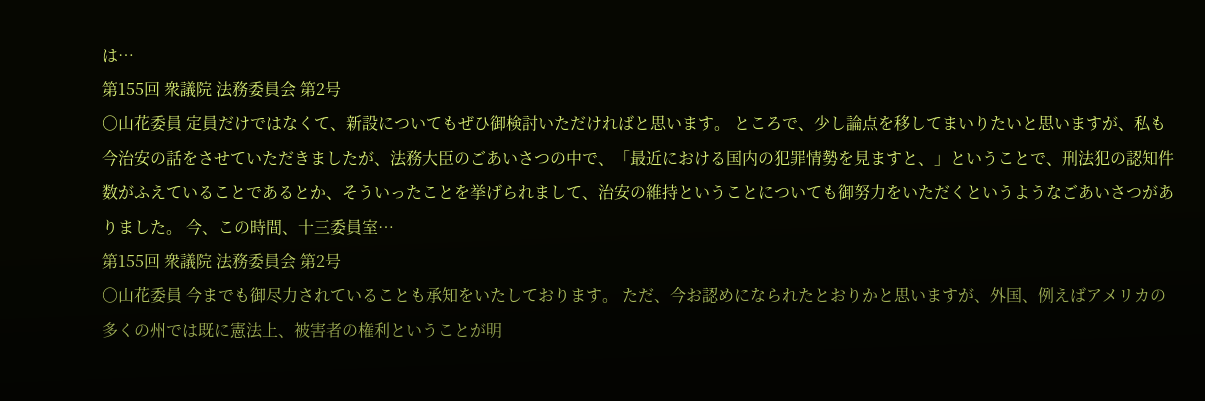は…
第155回 衆議院 法務委員会 第2号
○山花委員 定員だけではなくて、新設についてもぜひ御検討いただければと思います。 ところで、少し論点を移してまいりたいと思いますが、私も今治安の話をさせていただきましたが、法務大臣のごあいさつの中で、「最近における国内の犯罪情勢を見ますと、」ということで、刑法犯の認知件数がふえていることであるとか、そういったことを挙げられまして、治安の維持ということについても御努力をいただくというようなごあいさつがありました。 今、この時間、十三委員室…
第155回 衆議院 法務委員会 第2号
○山花委員 今までも御尽力されていることも承知をいたしております。 ただ、今お認めになられたとおりかと思いますが、外国、例えばアメリカの多くの州では既に憲法上、被害者の権利ということが明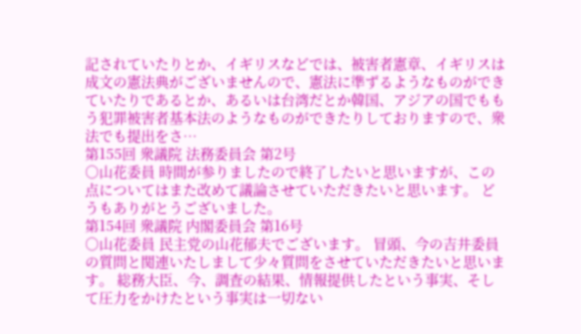記されていたりとか、イギリスなどでは、被害者憲章、イギリスは成文の憲法典がございませんので、憲法に準ずるようなものができていたりであるとか、あるいは台湾だとか韓国、アジアの国でももう犯罪被害者基本法のようなものができたりしておりますので、衆法でも提出をさ…
第155回 衆議院 法務委員会 第2号
○山花委員 時間が参りましたので終了したいと思いますが、この点についてはまた改めて議論させていただきたいと思います。 どうもありがとうございました。
第154回 衆議院 内閣委員会 第16号
○山花委員 民主党の山花郁夫でございます。 冒頭、今の吉井委員の質問と関連いたしまして少々質問をさせていただきたいと思います。 総務大臣、今、調査の結果、情報提供したという事実、そして圧力をかけたという事実は一切ない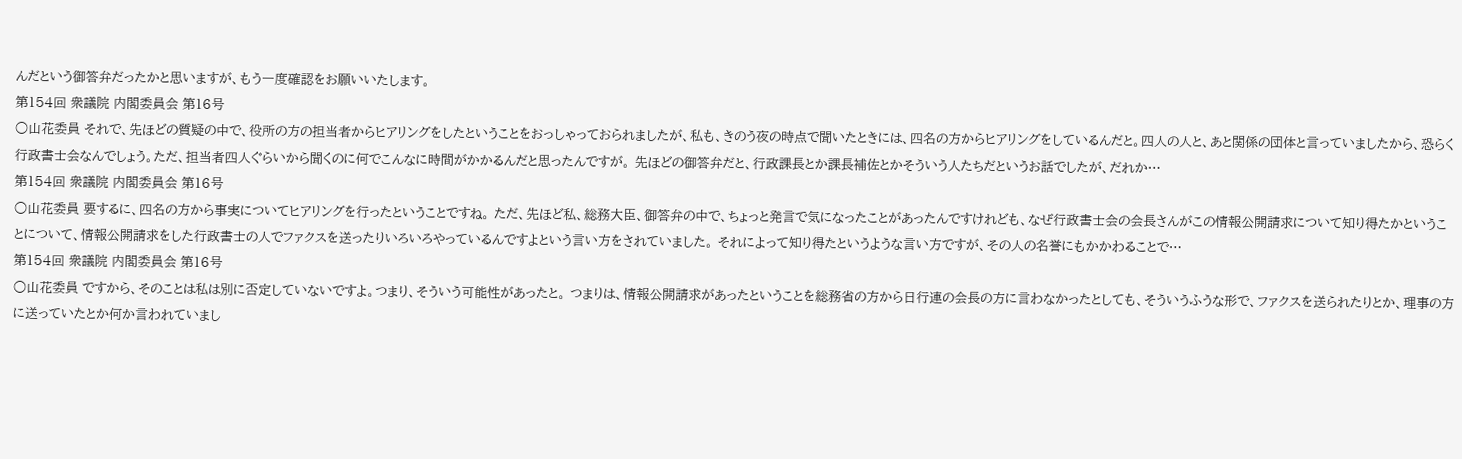んだという御答弁だったかと思いますが、もう一度確認をお願いいたします。
第154回 衆議院 内閣委員会 第16号
○山花委員 それで、先ほどの質疑の中で、役所の方の担当者からヒアリングをしたということをおっしゃっておられましたが、私も、きのう夜の時点で聞いたときには、四名の方からヒアリングをしているんだと。四人の人と、あと関係の団体と言っていましたから、恐らく行政書士会なんでしょう。ただ、担当者四人ぐらいから聞くのに何でこんなに時間がかかるんだと思ったんですが。 先ほどの御答弁だと、行政課長とか課長補佐とかそういう人たちだというお話でしたが、だれか…
第154回 衆議院 内閣委員会 第16号
○山花委員 要するに、四名の方から事実についてヒアリングを行ったということですね。 ただ、先ほど私、総務大臣、御答弁の中で、ちょっと発言で気になったことがあったんですけれども、なぜ行政書士会の会長さんがこの情報公開請求について知り得たかということについて、情報公開請求をした行政書士の人でファクスを送ったりいろいろやっているんですよという言い方をされていました。 それによって知り得たというような言い方ですが、その人の名誉にもかかわることで…
第154回 衆議院 内閣委員会 第16号
○山花委員 ですから、そのことは私は別に否定していないですよ。つまり、そういう可能性があったと。 つまりは、情報公開請求があったということを総務省の方から日行連の会長の方に言わなかったとしても、そういうふうな形で、ファクスを送られたりとか、理事の方に送っていたとか何か言われていまし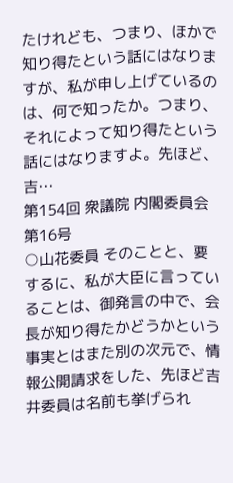たけれども、つまり、ほかで知り得たという話にはなりますが、私が申し上げているのは、何で知ったか。つまり、それによって知り得たという話にはなりますよ。先ほど、吉…
第154回 衆議院 内閣委員会 第16号
○山花委員 そのことと、要するに、私が大臣に言っていることは、御発言の中で、会長が知り得たかどうかという事実とはまた別の次元で、情報公開請求をした、先ほど吉井委員は名前も挙げられ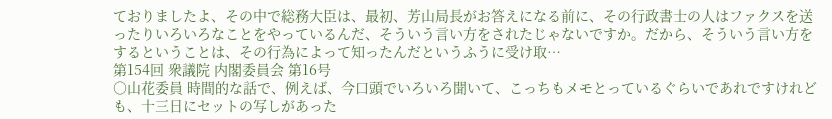ておりましたよ、その中で総務大臣は、最初、芳山局長がお答えになる前に、その行政書士の人はファクスを送ったりいろいろなことをやっているんだ、そういう言い方をされたじゃないですか。だから、そういう言い方をするということは、その行為によって知ったんだというふうに受け取…
第154回 衆議院 内閣委員会 第16号
○山花委員 時間的な話で、例えば、今口頭でいろいろ聞いて、こっちもメモとっているぐらいであれですけれども、十三日にセットの写しがあった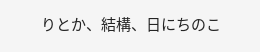りとか、結構、日にちのこ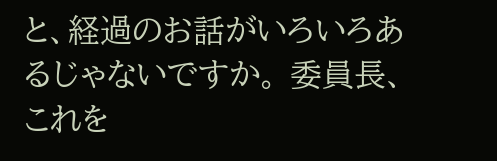と、経過のお話がいろいろあるじゃないですか。 委員長、これを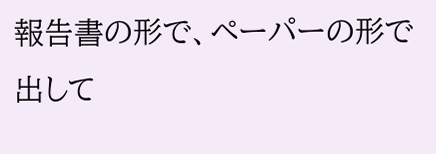報告書の形で、ペーパーの形で出して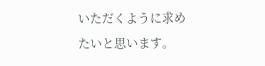いただくように求めたいと思います。